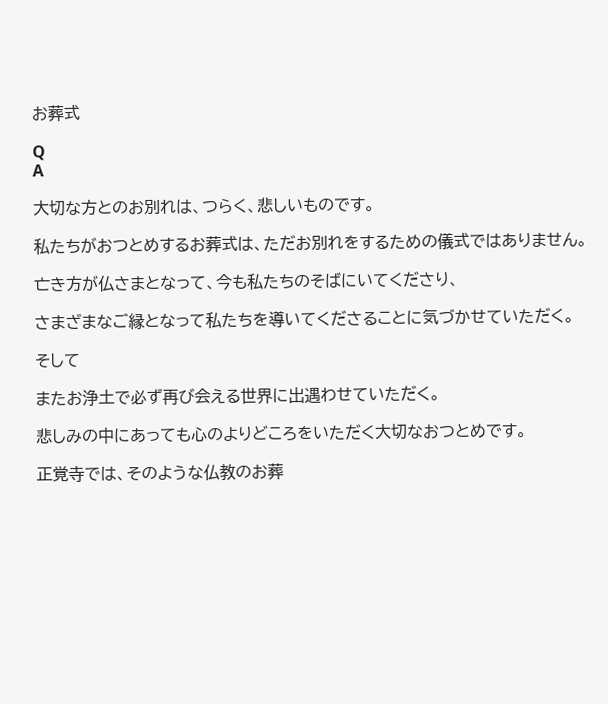お葬式

Q
A

大切な方とのお別れは、つらく、悲しいものです。

私たちがおつとめするお葬式は、ただお別れをするための儀式ではありません。

亡き方が仏さまとなって、今も私たちのそばにいてくださり、

さまざまなご縁となって私たちを導いてくださることに気づかせていただく。

そして

またお浄土で必ず再び会える世界に出遇わせていただく。

悲しみの中にあっても心のよりどころをいただく大切なおつとめです。

正覚寺では、そのような仏教のお葬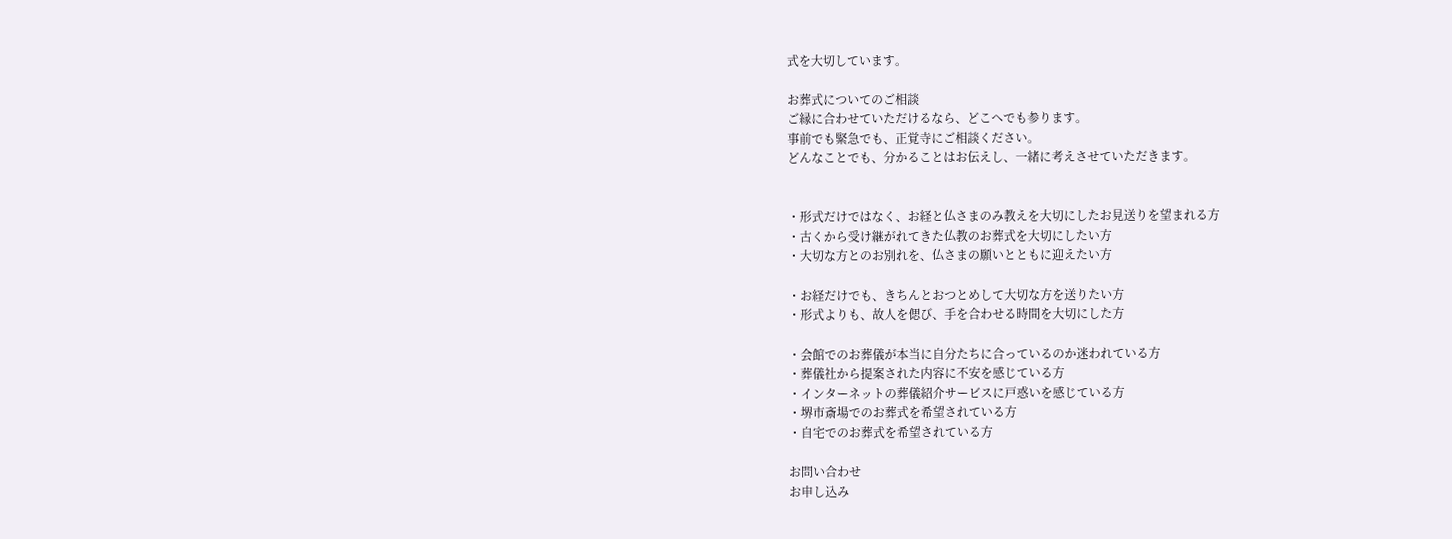式を大切しています。

お葬式についてのご相談
ご縁に合わせていただけるなら、どこへでも参ります。
事前でも緊急でも、正覚寺にご相談ください。
どんなことでも、分かることはお伝えし、一緒に考えさせていただきます。


・形式だけではなく、お経と仏さまのみ教えを大切にしたお見送りを望まれる方
・古くから受け継がれてきた仏教のお葬式を大切にしたい方
・大切な方とのお別れを、仏さまの願いとともに迎えたい方

・お経だけでも、きちんとおつとめして大切な方を送りたい方
・形式よりも、故人を偲び、手を合わせる時間を大切にした方

・会館でのお葬儀が本当に自分たちに合っているのか迷われている方
・葬儀社から提案された内容に不安を感じている方
・インターネットの葬儀紹介サービスに戸惑いを感じている方
・堺市斎場でのお葬式を希望されている方
・自宅でのお葬式を希望されている方

お問い合わせ
お申し込み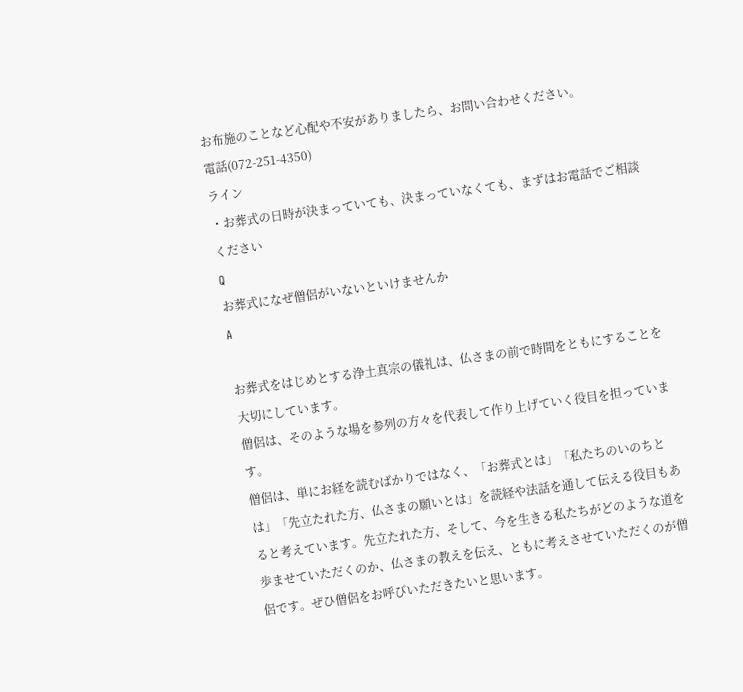お布施のことなど心配や不安がありましたら、お問い合わせください。
電話(072-251-4350)
ライン
・お葬式の日時が決まっていても、決まっていなくても、まずはお電話でご相談ください
Q
お葬式になぜ僧侶がいないといけませんか
A

お葬式をはじめとする浄土真宗の儀礼は、仏さまの前で時間をともにすることを大切にしています。
僧侶は、そのような場を参列の方々を代表して作り上げていく役目を担っています。
僧侶は、単にお経を読むばかりではなく、「お葬式とは」「私たちのいのちとは」「先立たれた方、仏さまの願いとは」を読経や法話を通して伝える役目もあると考えています。先立たれた方、そして、今を生きる私たちがどのような道を歩ませていただくのか、仏さまの教えを伝え、ともに考えさせていただくのが僧侶です。ぜひ僧侶をお呼びいただきたいと思います。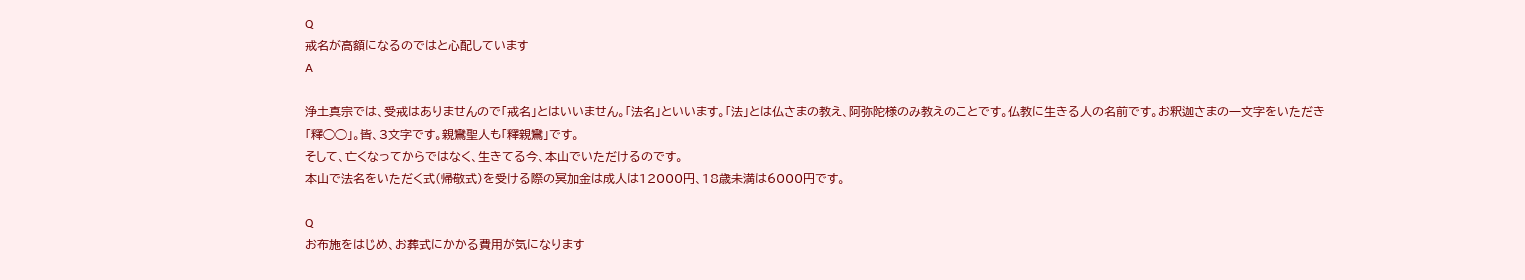Q
戒名が高額になるのではと心配しています
A

浄土真宗では、受戒はありませんので「戒名」とはいいません。「法名」といいます。「法」とは仏さまの教え、阿弥陀様のみ教えのことです。仏教に生きる人の名前です。お釈迦さまの一文字をいただき「釋◯◯」。皆、3文字です。親鸞聖人も「釋親鸞」です。
そして、亡くなってからではなく、生きてる今、本山でいただけるのです。
本山で法名をいただく式(帰敬式)を受ける際の冥加金は成人は12000円、18歳未満は6000円です。

Q
お布施をはじめ、お葬式にかかる費用が気になります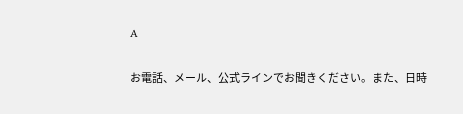A

お電話、メール、公式ラインでお聞きください。また、日時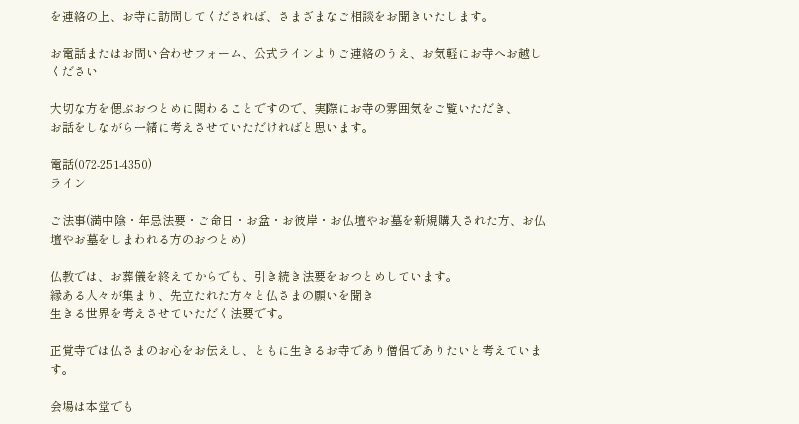を連絡の上、お寺に訪問してくだされば、さまざまなご相談をお聞きいたします。

お電話またはお問い合わせフォーム、公式ラインよりご連絡のうえ、お気軽にお寺へお越しください

大切な方を偲ぶおつとめに関わることですので、実際にお寺の雰囲気をご覧いただき、
お話をしながら一緒に考えさせていただければと思います。

電話(072-251-4350)
ライン

ご法事(満中陰・年忌法要・ご命日・お盆・お彼岸・お仏壇やお墓を新規購入された方、お仏壇やお墓をしまわれる方のおつとめ)

仏教では、お葬儀を終えてからでも、引き続き法要をおつとめしています。
縁ある人々が集まり、先立たれた方々と仏さまの願いを聞き
生きる世界を考えさせていただく法要です。

正覚寺では仏さまのお心をお伝えし、ともに生きるお寺であり僧侶でありたいと考えています。

会場は本堂でも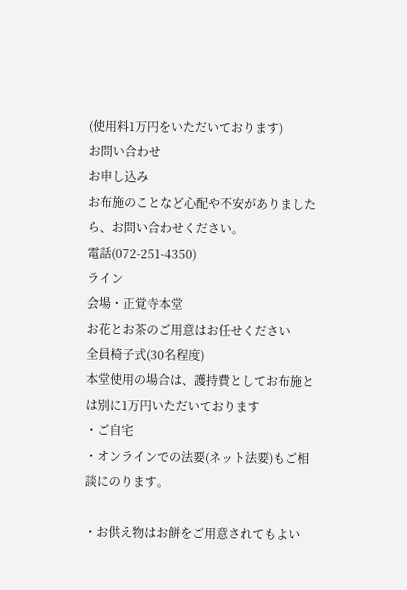(使用料1万円をいただいております)
お問い合わせ
お申し込み
お布施のことなど心配や不安がありましたら、お問い合わせください。
電話(072-251-4350)
ライン
会場・正覚寺本堂
お花とお茶のご用意はお任せください
全員椅子式(30名程度)
本堂使用の場合は、護持費としてお布施とは別に1万円いただいております
・ご自宅
・オンラインでの法要(ネット法要)もご相談にのります。

・お供え物はお餅をご用意されてもよい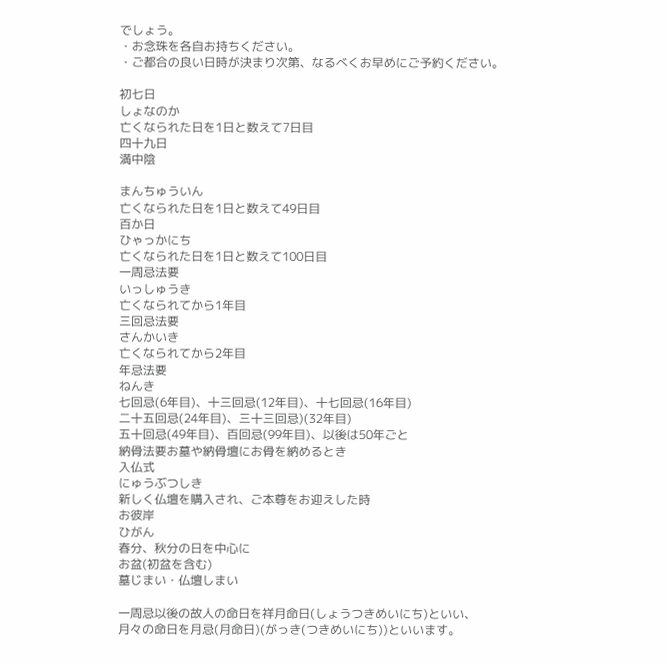でしょう。
・お念珠を各自お持ちください。
・ご都合の良い日時が決まり次第、なるべくお早めにご予約ください。

初七日
しょなのか
亡くなられた日を1日と数えて7日目
四十九日
満中陰

まんちゅういん
亡くなられた日を1日と数えて49日目
百か日
ひゃっかにち
亡くなられた日を1日と数えて100日目
一周忌法要
いっしゅうき
亡くなられてから1年目
三回忌法要
さんかいき
亡くなられてから2年目
年忌法要
ねんき
七回忌(6年目)、十三回忌(12年目)、十七回忌(16年目)
二十五回忌(24年目)、三十三回忌)(32年目)
五十回忌(49年目)、百回忌(99年目)、以後は50年ごと
納骨法要お墓や納骨壇にお骨を納めるとき
入仏式
にゅうぶつしき
新しく仏壇を購入され、ご本尊をお迎えした時
お彼岸
ひがん
春分、秋分の日を中心に
お盆(初盆を含む)
墓じまい・仏壇しまい

一周忌以後の故人の命日を祥月命日(しょうつきめいにち)といい、
月々の命日を月忌(月命日)(がっき(つきめいにち))といいます。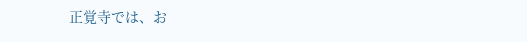正覚寺では、お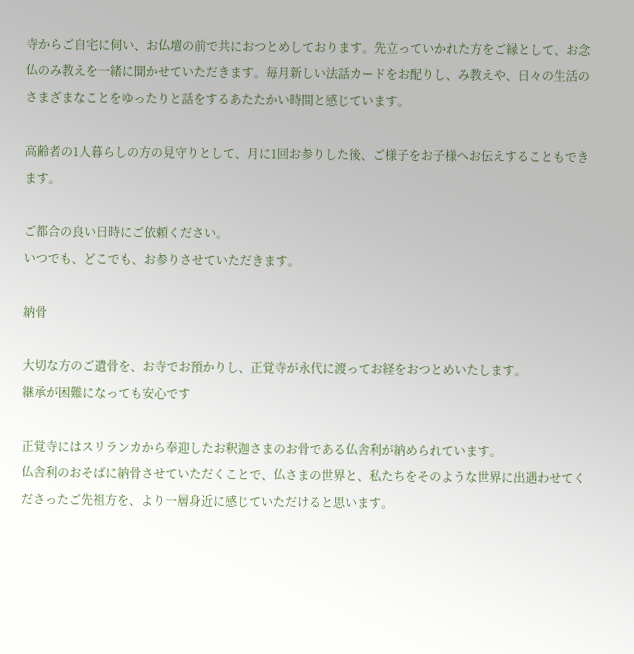寺からご自宅に伺い、お仏壇の前で共におつとめしております。先立っていかれた方をご縁として、お念仏のみ教えを一緒に聞かせていただきます。毎月新しい法話カードをお配りし、み教えや、日々の生活のさまざまなことをゆったりと話をするあたたかい時間と感じています。

高齢者の1人暮らしの方の見守りとして、月に1回お参りした後、ご様子をお子様へお伝えすることもできます。

ご都合の良い日時にご依頼ください。
いつでも、どこでも、お参りさせていただきます。

納骨

大切な方のご遺骨を、お寺でお預かりし、正覚寺が永代に渡ってお経をおつとめいたします。
継承が困難になっても安心です

正覚寺にはスリランカから奉迎したお釈迦さまのお骨である仏舎利が納められています。
仏舎利のおそばに納骨させていただくことで、仏さまの世界と、私たちをそのような世界に出遇わせてくださったご先祖方を、より一層身近に感じていただけると思います。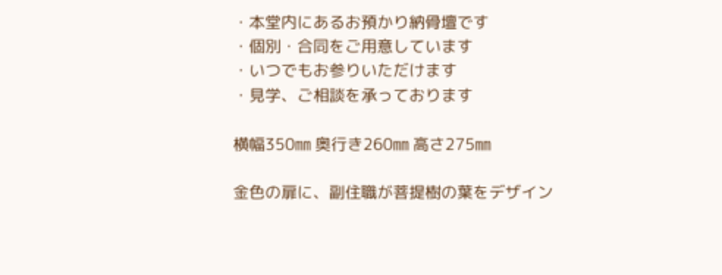・本堂内にあるお預かり納骨壇です
・個別・合同をご用意しています
・いつでもお参りいただけます
・見学、ご相談を承っております

横幅350㎜ 奥行き260㎜ 高さ275㎜

金色の扉に、副住職が菩提樹の葉をデザイン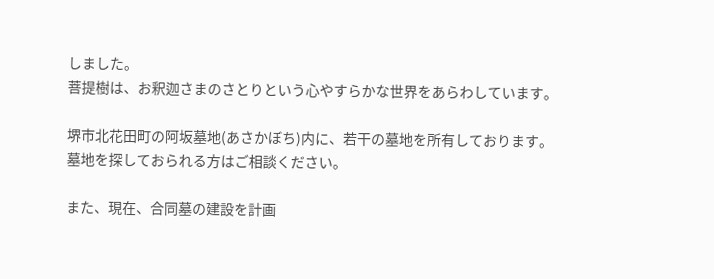しました。
菩提樹は、お釈迦さまのさとりという心やすらかな世界をあらわしています。

堺市北花田町の阿坂墓地(あさかぼち)内に、若干の墓地を所有しております。
墓地を探しておられる方はご相談ください。

また、現在、合同墓の建設を計画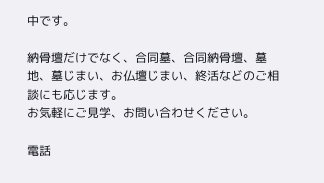中です。

納骨壇だけでなく、合同墓、合同納骨壇、墓地、墓じまい、お仏壇じまい、終活などのご相談にも応じます。
お気軽にご見学、お問い合わせください。

電話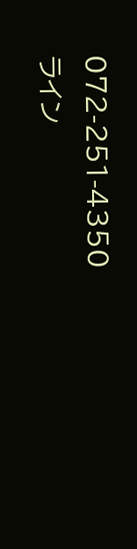072-251-4350
ライン